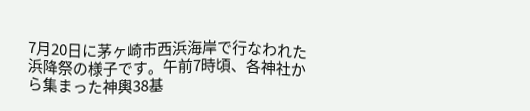7月20日に茅ヶ崎市西浜海岸で行なわれた浜降祭の様子です。午前7時頃、各神社から集まった神輿38基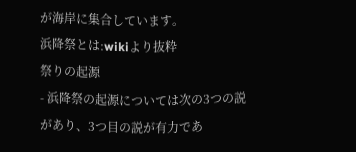が海岸に集合しています。
浜降祭とは:wikiより抜粋
祭りの起源
- 浜降祭の起源については次の3つの説があり、3つ目の説が有力であ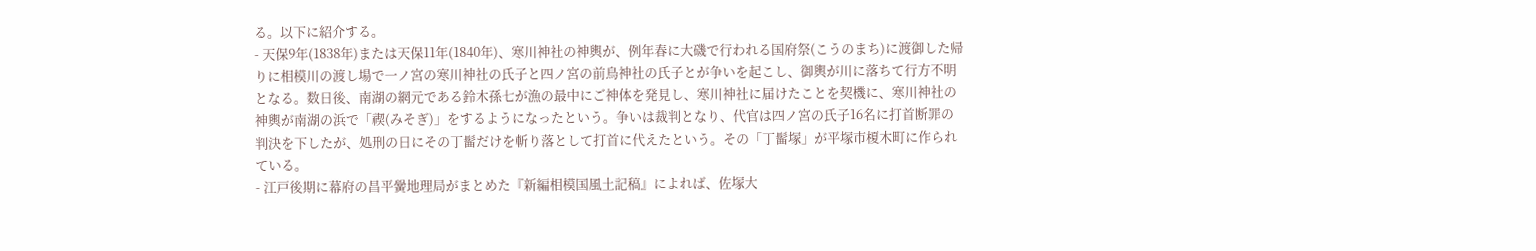る。以下に紹介する。
- 天保9年(1838年)または天保11年(1840年)、寒川神社の神輿が、例年春に大磯で行われる国府祭(こうのまち)に渡御した帰りに相模川の渡し場で一ノ宮の寒川神社の氏子と四ノ宮の前鳥神社の氏子とが争いを起こし、御輿が川に落ちて行方不明となる。数日後、南湖の網元である鈴木孫七が漁の最中にご神体を発見し、寒川神社に届けたことを契機に、寒川神社の神輿が南湖の浜で「禊(みそぎ)」をするようになったという。争いは裁判となり、代官は四ノ宮の氏子16名に打首断罪の判決を下したが、処刑の日にその丁髷だけを斬り落として打首に代えたという。その「丁髷塚」が平塚市榎木町に作られている。
- 江戸後期に幕府の昌平黌地理局がまとめた『新編相模国風土記稿』によれば、佐塚大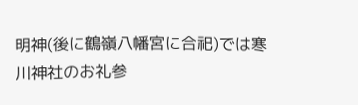明神(後に鶴嶺八幡宮に合祀)では寒川神社のお礼参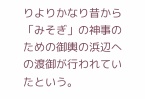りよりかなり昔から「みそぎ」の神事のための御輿の浜辺への渡御が行われていたという。